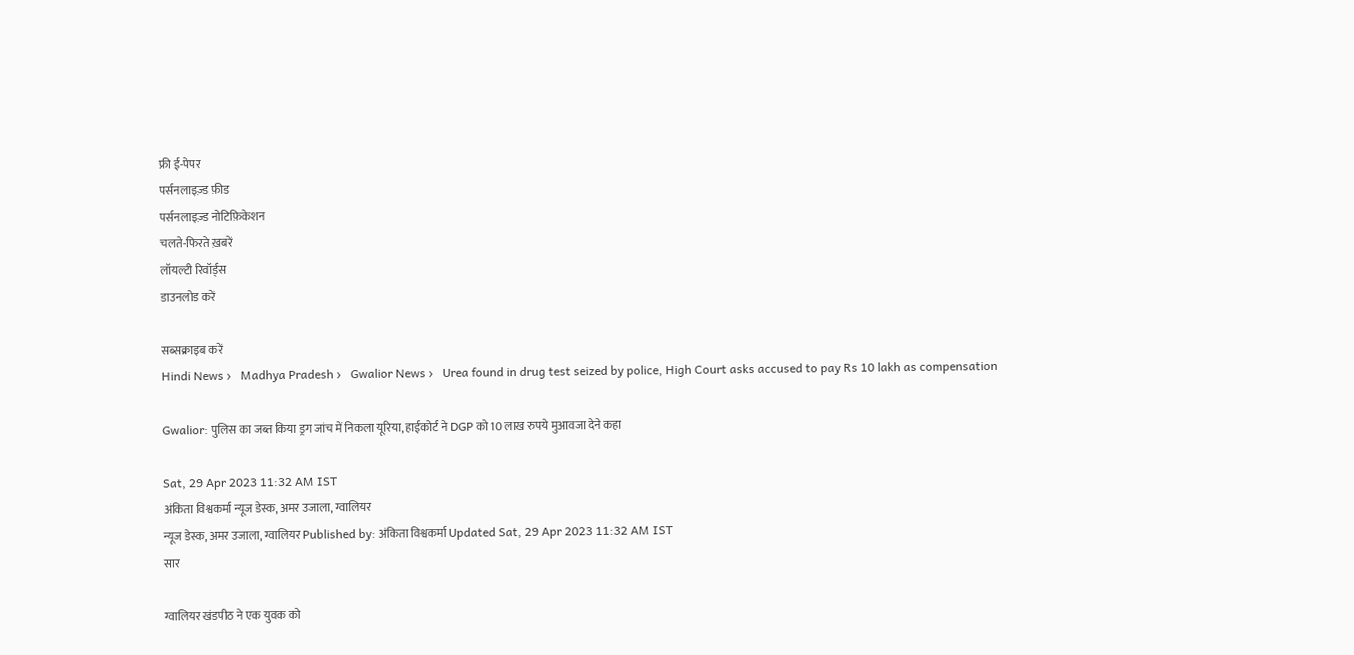फ्री ई-पेपर
पर्सनलाइज़्ड फ़ीड
पर्सनलाइज़्ड नोटिफ़िकेशन
चलते-फिरते ख़बरें
लॉयल्टी रिवॉर्ड्स
डाउनलोड करें

सब्सक्राइब करें
Hindi News ›   Madhya Pradesh ›   Gwalior News ›   Urea found in drug test seized by police, High Court asks accused to pay Rs 10 lakh as compensation

Gwalior: पुलिस का जब्त किया ड्रग जांच में निकला यूरिया, हाईकोर्ट ने DGP को 10 लाख रुपये मुआवजा देने कहा

Sat, 29 Apr 2023 11:32 AM IST
अंकिता विश्वकर्मा न्यूज डेस्क, अमर उजाला, ग्वालियर
न्यूज डेस्क, अमर उजाला, ग्वालियर Published by: अंकिता विश्वकर्मा Updated Sat, 29 Apr 2023 11:32 AM IST
सार

ग्वालियर खंडपीठ ने एक युवक को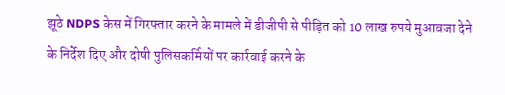झूठे NDPS केस में गिरफ्तार करने के मामले में डीजीपी से पीड़ित को 10 लाख रुपये मुआवजा देने के निर्देश दिए और दोषी पुलिसकर्मियों पर कार्रवाई करने के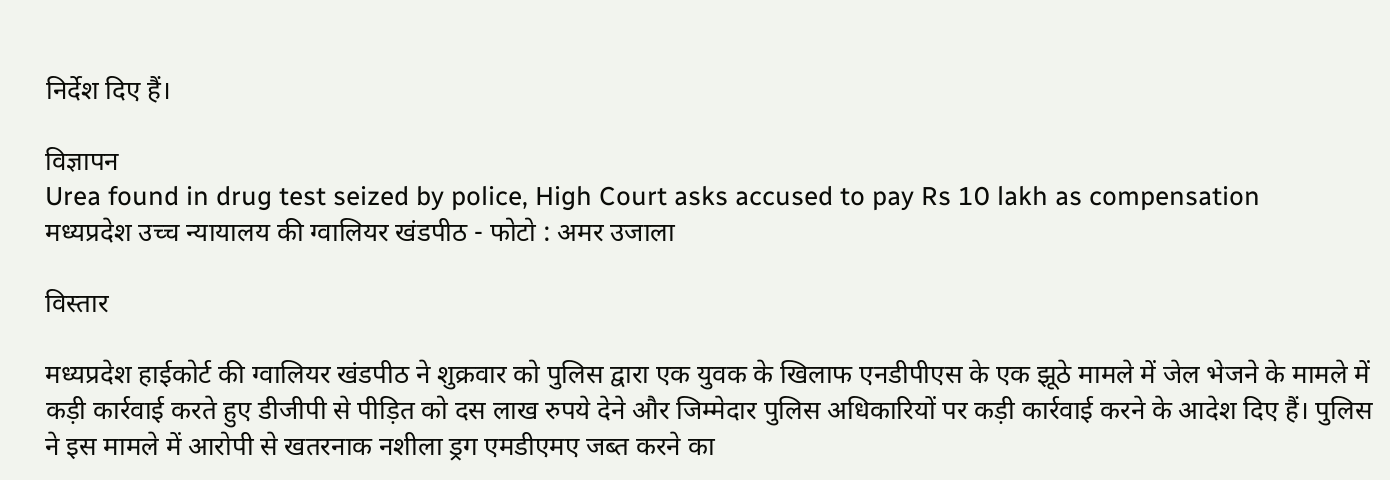निर्देश दिए हैं।

विज्ञापन
Urea found in drug test seized by police, High Court asks accused to pay Rs 10 lakh as compensation
मध्यप्रदेश उच्च न्यायालय की ग्वालियर खंडपीठ - फोटो : अमर उजाला

विस्तार

मध्यप्रदेश हाईकोर्ट की ग्वालियर खंडपीठ ने शुक्रवार को पुलिस द्वारा एक युवक के खिलाफ एनडीपीएस के एक झूठे मामले में जेल भेजने के मामले में कड़ी कार्रवाई करते हुए डीजीपी से पीड़ित को दस लाख रुपये देने और जिम्मेदार पुलिस अधिकारियों पर कड़ी कार्रवाई करने के आदेश दिए हैं। पुलिस ने इस मामले में आरोपी से खतरनाक नशीला ड्रग एमडीएमए जब्त करने का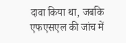दावा किया था, जबकि एफएसएल की जांच में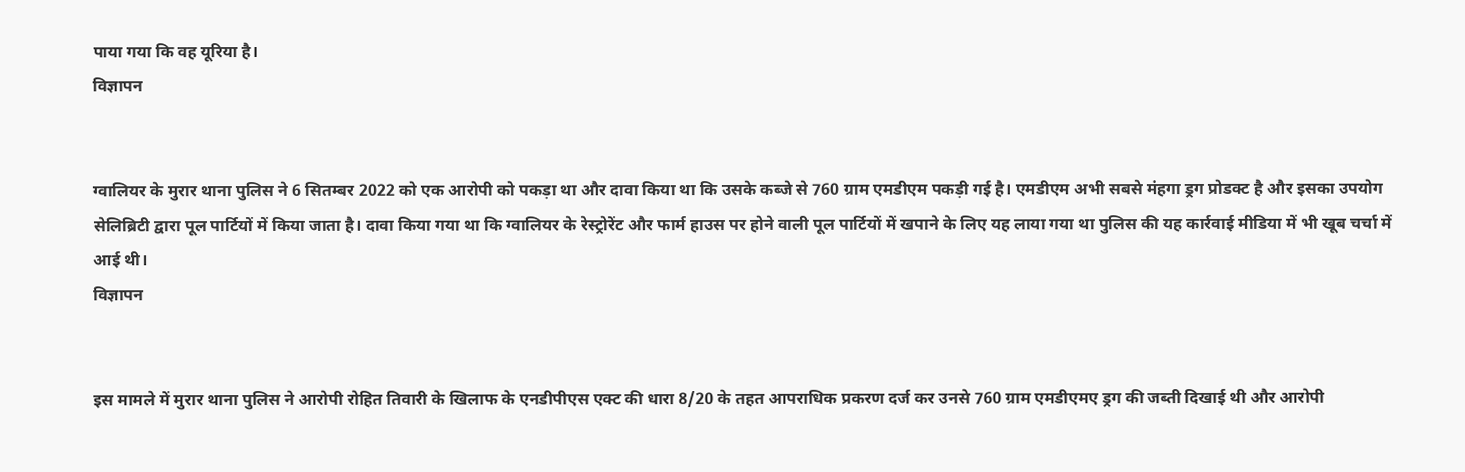पाया गया कि वह यूरिया है।
विज्ञापन


ग्वालियर के मुरार थाना पुलिस ने 6 सितम्बर 2022 को एक आरोपी को पकड़ा था और दावा किया था कि उसके कब्जे से 760 ग्राम एमडीएम पकड़ी गई है। एमडीएम अभी सबसे मंहगा ड्रग प्रोडक्ट है और इसका उपयोग सेलिब्रिटी द्वारा पूल पार्टियों में किया जाता है। दावा किया गया था कि ग्वालियर के रेस्ट्रोरेंट और फार्म हाउस पर होने वाली पूल पार्टियों में खपाने के लिए यह लाया गया था पुलिस की यह कार्रवाई मीडिया में भी खूब चर्चा में आई थी।
विज्ञापन


इस मामले में मुरार थाना पुलिस ने आरोपी रोहित तिवारी के खिलाफ के एनडीपीएस एक्ट की धारा 8/20 के तहत आपराधिक प्रकरण दर्ज कर उनसे 760 ग्राम एमडीएमए ड्रग की जब्ती दिखाई थी और आरोपी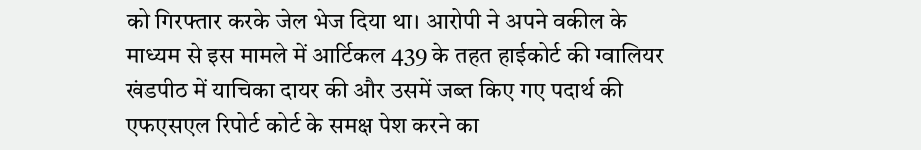को गिरफ्तार करके जेल भेज दिया था। आरोपी ने अपने वकील के माध्यम से इस मामले में आर्टिकल 439 के तहत हाईकोर्ट की ग्वालियर खंडपीठ में याचिका दायर की और उसमें जब्त किए गए पदार्थ की एफएसएल रिपोर्ट कोर्ट के समक्ष पेश करने का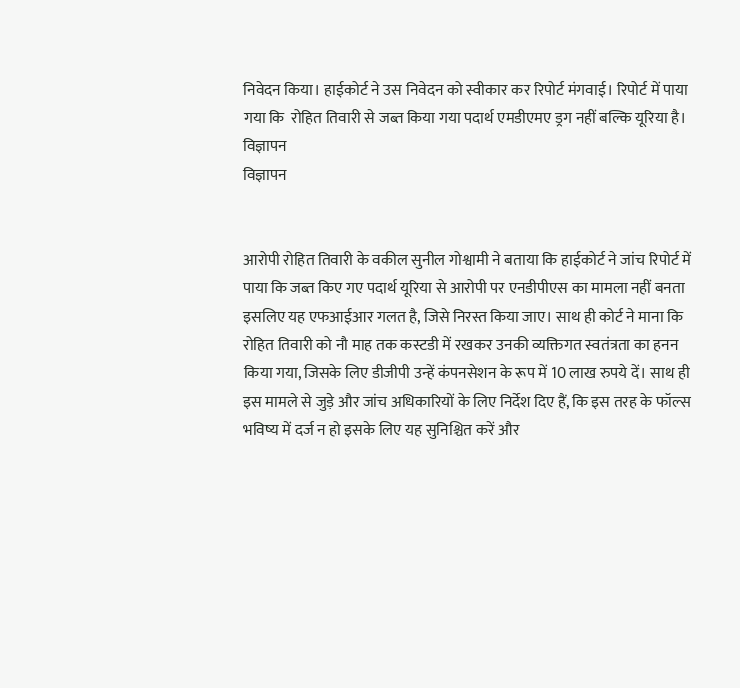निवेदन किया। हाईकोर्ट ने उस निवेदन को स्वीकार कर रिपोर्ट मंगवाई। रिपोर्ट में पाया गया कि  रोहित तिवारी से जब्त किया गया पदार्थ एमडीएमए ड्रग नहीं बल्कि यूरिया है।
विज्ञापन
विज्ञापन


आरोपी रोहित तिवारी के वकील सुनील गोश्वामी ने बताया कि हाईकोर्ट ने जांच रिपोर्ट में पाया कि जब्त किए गए पदार्थ यूरिया से आरोपी पर एनडीपीएस का मामला नहीं बनता इसलिए यह एफआईआर गलत है, जिसे निरस्त किया जाए। साथ ही कोर्ट ने माना कि रोहित तिवारी को नौ माह तक कस्टडी में रखकर उनकी व्यक्तिगत स्वतंत्रता का हनन किया गया, जिसके लिए डीजीपी उन्हें कंपनसेशन के रूप में 10 लाख रुपये दें। साथ ही इस मामले से जुड़े और जांच अधिकारियों के लिए निर्देश दिए हैं, कि इस तरह के फॉल्स  भविष्य में दर्ज न हो इसके लिए यह सुनिश्चित करें और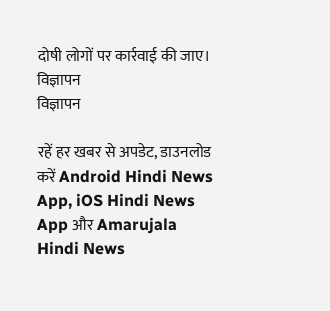दोषी लोगों पर कार्रवाई की जाए।
विज्ञापन
विज्ञापन

रहें हर खबर से अपडेट, डाउनलोड करें Android Hindi News App, iOS Hindi News App और Amarujala Hindi News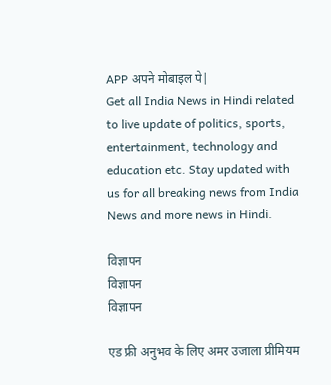APP अपने मोबाइल पे|
Get all India News in Hindi related to live update of politics, sports, entertainment, technology and education etc. Stay updated with us for all breaking news from India News and more news in Hindi.

विज्ञापन
विज्ञापन
विज्ञापन

एड फ्री अनुभव के लिए अमर उजाला प्रीमियम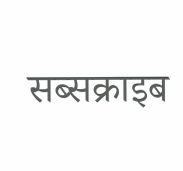सब्सक्राइब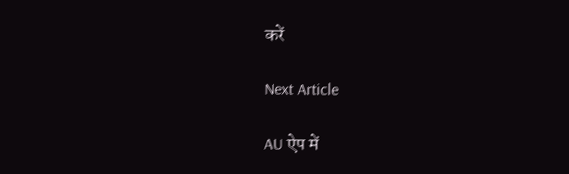करें

Next Article

AU ऐप में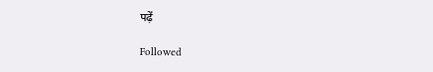पढ़ें

Followed